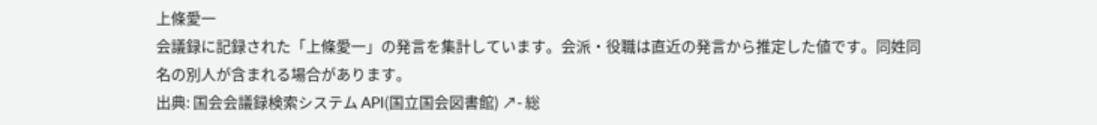上條愛一
会議録に記録された「上條愛一」の発言を集計しています。会派・役職は直近の発言から推定した値です。同姓同名の別人が含まれる場合があります。
出典: 国会会議録検索システム API(国立国会図書館) ↗- 総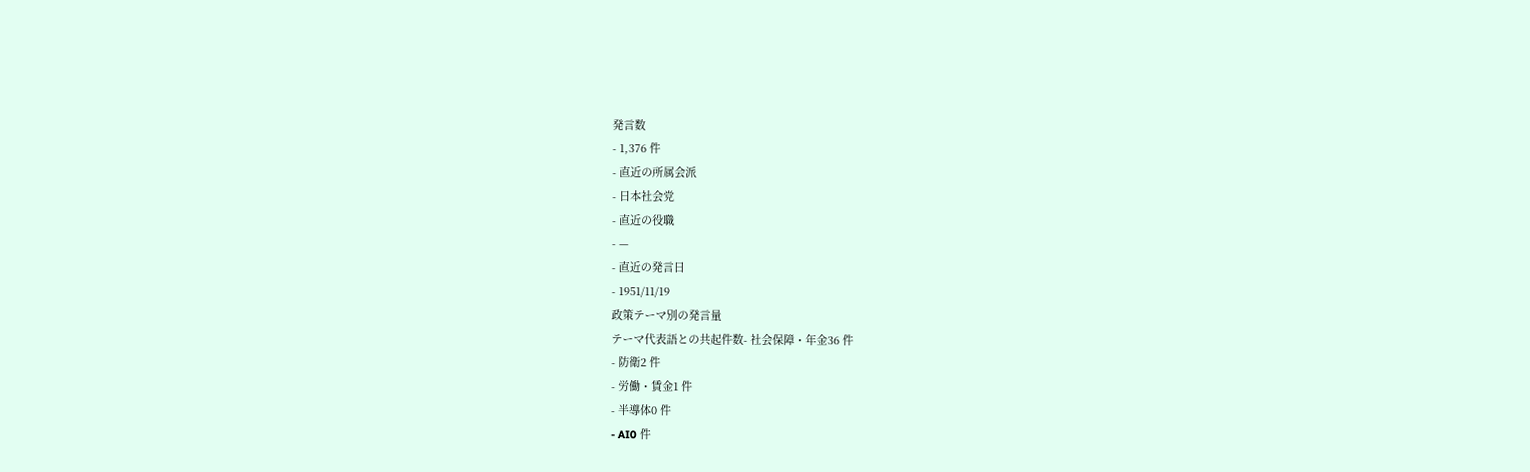発言数
- 1,376 件
- 直近の所属会派
- 日本社会党
- 直近の役職
- —
- 直近の発言日
- 1951/11/19
政策テーマ別の発言量
テーマ代表語との共起件数- 社会保障・年金36 件
- 防衛2 件
- 労働・賃金1 件
- 半導体0 件
- AI0 件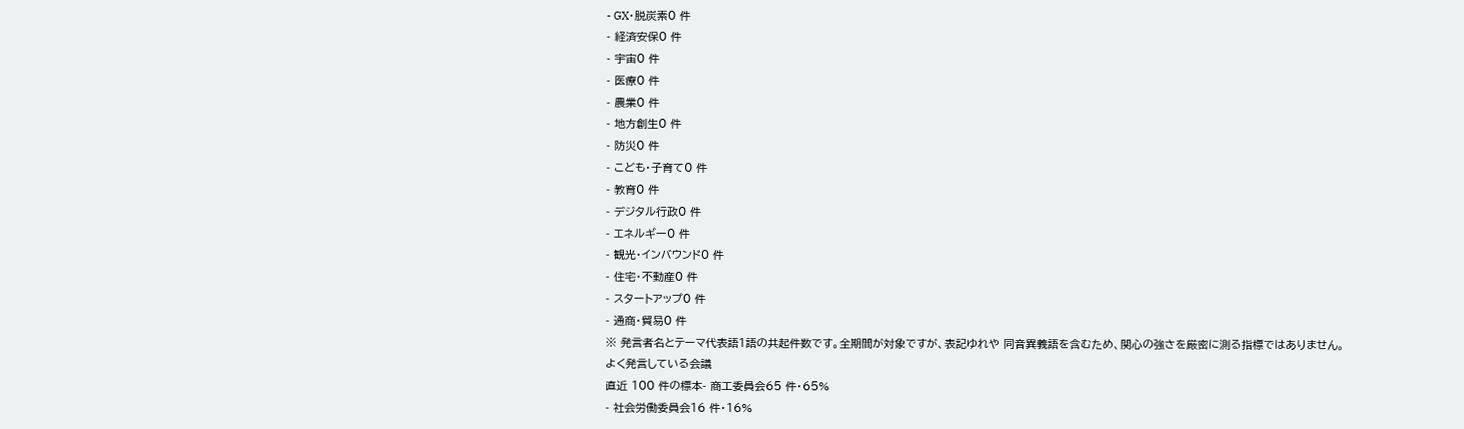- GX・脱炭素0 件
- 経済安保0 件
- 宇宙0 件
- 医療0 件
- 農業0 件
- 地方創生0 件
- 防災0 件
- こども・子育て0 件
- 教育0 件
- デジタル行政0 件
- エネルギー0 件
- 観光・インバウンド0 件
- 住宅・不動産0 件
- スタートアップ0 件
- 通商・貿易0 件
※ 発言者名とテーマ代表語1語の共起件数です。全期間が対象ですが、表記ゆれや 同音異義語を含むため、関心の強さを厳密に測る指標ではありません。
よく発言している会議
直近 100 件の標本- 商工委員会65 件・65%
- 社会労働委員会16 件・16%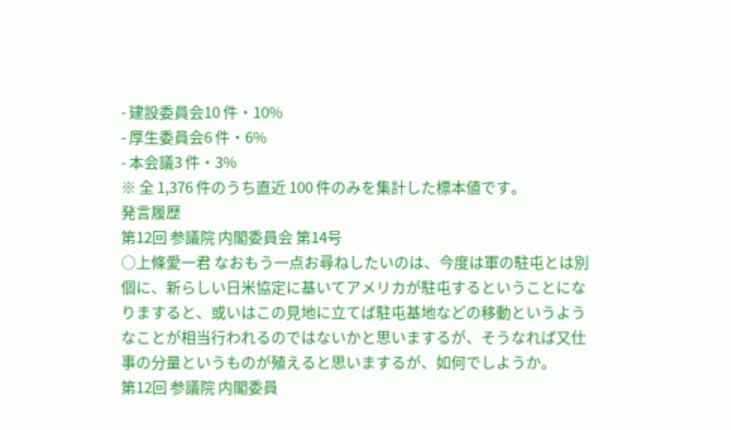- 建設委員会10 件・10%
- 厚生委員会6 件・6%
- 本会議3 件・3%
※ 全 1,376 件のうち直近 100 件のみを集計した標本値です。
発言履歴
第12回 参議院 内閣委員会 第14号
○上條愛一君 なおもう一点お尋ねしたいのは、今度は軍の駐屯とは別個に、新らしい日米協定に基いてアメリカが駐屯するということになりますると、或いはこの見地に立てば駐屯基地などの移動というようなことが相当行われるのではないかと思いまするが、そうなれば又仕事の分量というものが殖えると思いまするが、如何でしようか。
第12回 参議院 内閣委員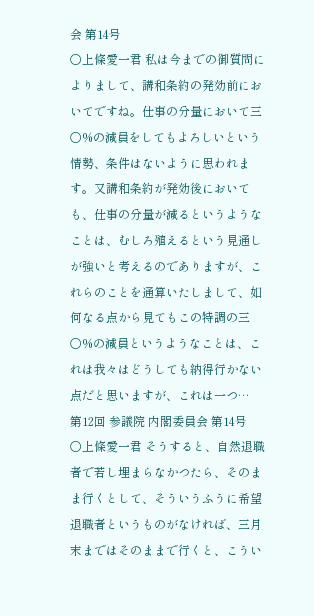会 第14号
○上條愛一君 私は今までの御質問によりまして、講和条約の発効前においてですね。仕事の分量において三〇%の減員をしてもよろしいという情勢、条件はないように思われます。又講和条約が発効後においても、仕事の分量が減るというようなことは、むしろ殖えるという見通しが強いと考えるのでありますが、これらのことを通算いたしまして、如何なる点から見てもこの特調の三〇%の減員というようなことは、これは我々はどうしても納得行かない点だと思いますが、これは一つ…
第12回 参議院 内閣委員会 第14号
○上條愛一君 そうすると、自然退職者で若し埋まらなかつたら、そのまま行くとして、そういうふうに希望退職者というものがなければ、三月末まではそのままで行くと、こうい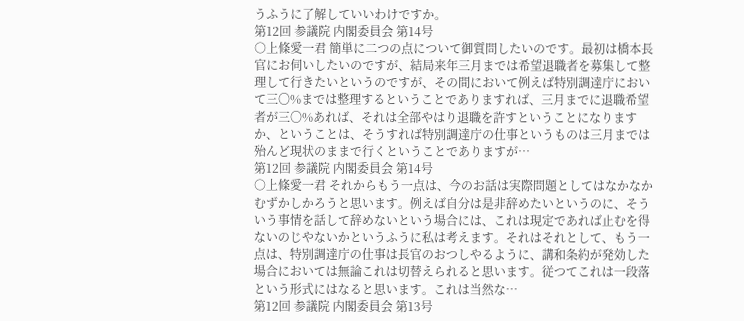うふうに了解していいわけですか。
第12回 参議院 内閣委員会 第14号
○上條愛一君 簡単に二つの点について御質問したいのです。最初は橋本長官にお伺いしたいのですが、結局来年三月までは希望退職者を募集して整理して行きたいというのですが、その間において例えば特別調達庁において三〇%までは整理するということでありますれば、三月までに退職希望者が三〇%あれば、それは全部やはり退職を許すということになりますか、ということは、そうすれば特別調達庁の仕事というものは三月までは殆んど現状のままで行くということでありますが…
第12回 参議院 内閣委員会 第14号
○上條愛一君 それからもう一点は、今のお話は実際問題としてはなかなかむずかしかろうと思います。例えば自分は是非辞めたいというのに、そういう事情を話して辞めないという場合には、これは現定であれば止むを得ないのじやないかというふうに私は考えます。それはそれとして、もう一点は、特別調達庁の仕事は長官のおつしやるように、講和条約が発効した場合においては無論これは切替えられると思います。従つてこれは一段落という形式にはなると思います。これは当然な…
第12回 参議院 内閣委員会 第13号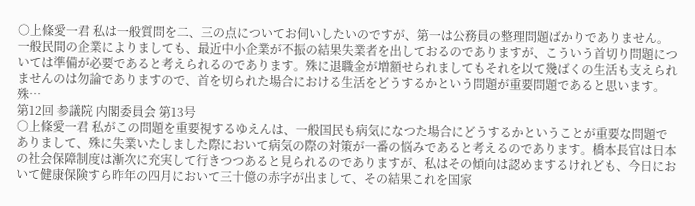○上條愛一君 私は一般質問を二、三の点についてお伺いしたいのですが、第一は公務員の整理問題ばかりでありません。一般民間の企業によりましても、最近中小企業が不振の結果失業者を出しておるのでありますが、こういう首切り問題については準備が必要であると考えられるのであります。殊に退職金が増額せられましてもそれを以て幾ばくの生活も支えられませんのは勿論でありますので、首を切られた場合における生活をどうするかという問題が重要問題であると思います。殊…
第12回 参議院 内閣委員会 第13号
○上條愛一君 私がこの問題を重要視するゆえんは、一般国民も病気になつた場合にどうするかということが重要な問題でありまして、殊に失業いたしました際において病気の際の対策が一番の悩みであると考えるのであります。橋本長官は日本の社会保障制度は漸次に充実して行きつつあると見られるのでありますが、私はその傾向は認めまするけれども、今日において健康保険すら昨年の四月において三十億の赤字が出まして、その結果これを国家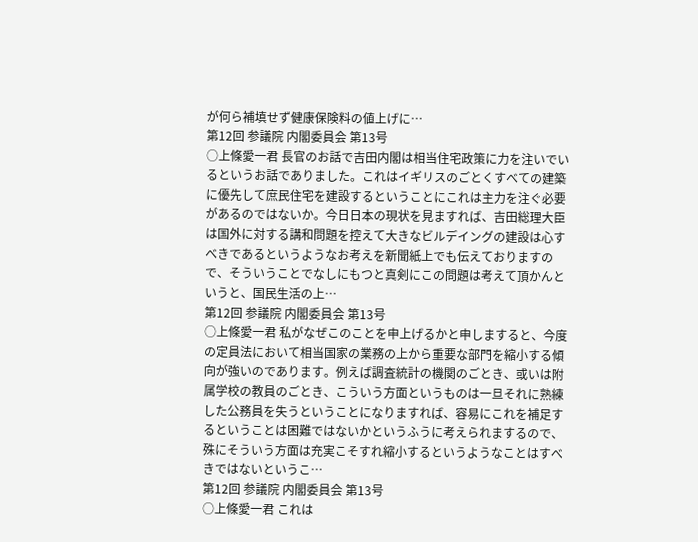が何ら補填せず健康保険料の値上げに…
第12回 参議院 内閣委員会 第13号
○上條愛一君 長官のお話で吉田内閣は相当住宅政策に力を注いでいるというお話でありました。これはイギリスのごとくすべての建築に優先して庶民住宅を建設するということにこれは主力を注ぐ必要があるのではないか。今日日本の現状を見ますれば、吉田総理大臣は国外に対する講和問題を控えて大きなビルデイングの建設は心すべきであるというようなお考えを新聞紙上でも伝えておりますので、そういうことでなしにもつと真剣にこの問題は考えて頂かんというと、国民生活の上…
第12回 参議院 内閣委員会 第13号
○上條愛一君 私がなぜこのことを申上げるかと申しますると、今度の定員法において相当国家の業務の上から重要な部門を縮小する傾向が強いのであります。例えば調査統計の機関のごとき、或いは附属学校の教員のごとき、こういう方面というものは一旦それに熟練した公務員を失うということになりますれば、容易にこれを補足するということは困難ではないかというふうに考えられまするので、殊にそういう方面は充実こそすれ縮小するというようなことはすべきではないというこ…
第12回 参議院 内閣委員会 第13号
○上條愛一君 これは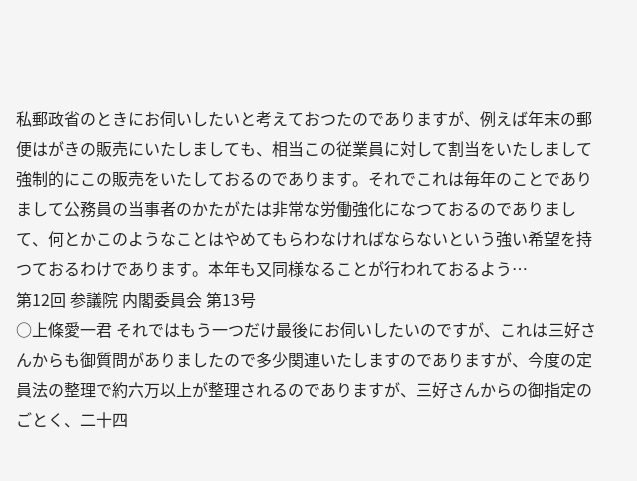私郵政省のときにお伺いしたいと考えておつたのでありますが、例えば年末の郵便はがきの販売にいたしましても、相当この従業員に対して割当をいたしまして強制的にこの販売をいたしておるのであります。それでこれは毎年のことでありまして公務員の当事者のかたがたは非常な労働強化になつておるのでありまして、何とかこのようなことはやめてもらわなければならないという強い希望を持つておるわけであります。本年も又同様なることが行われておるよう…
第12回 参議院 内閣委員会 第13号
○上條愛一君 それではもう一つだけ最後にお伺いしたいのですが、これは三好さんからも御質問がありましたので多少関連いたしますのでありますが、今度の定員法の整理で約六万以上が整理されるのでありますが、三好さんからの御指定のごとく、二十四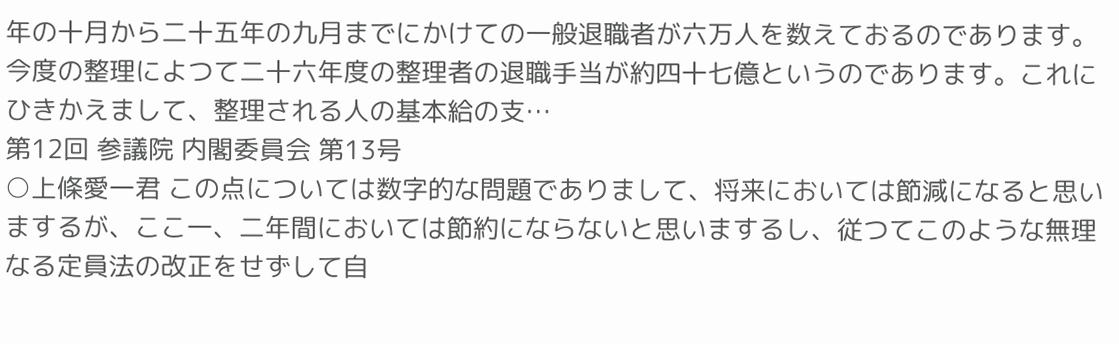年の十月から二十五年の九月までにかけての一般退職者が六万人を数えておるのであります。今度の整理によつて二十六年度の整理者の退職手当が約四十七億というのであります。これにひきかえまして、整理される人の基本給の支…
第12回 参議院 内閣委員会 第13号
○上條愛一君 この点については数字的な問題でありまして、将来においては節減になると思いまするが、ここ一、二年間においては節約にならないと思いまするし、従つてこのような無理なる定員法の改正をせずして自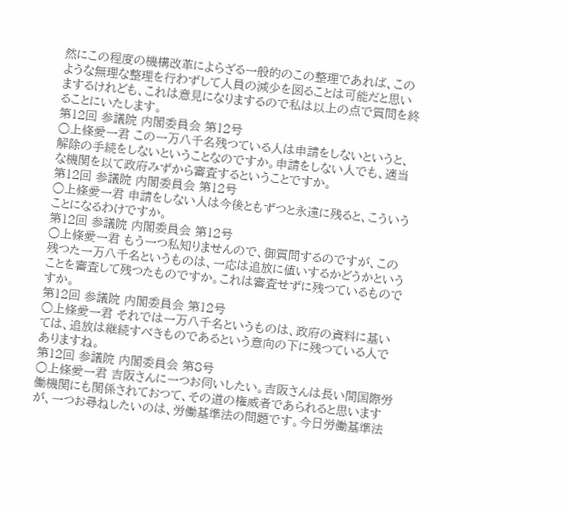然にこの程度の機構改革によらざる一般的のこの整理であれば、このような無理な整理を行わずして人員の減少を図ることは可能だと思いまするけれども、これは意見になりまするので私は以上の点で質問を終ることにいたします。
第12回 参議院 内閣委員会 第12号
○上條愛一君 この一万八千名残つている人は申請をしないというと、解除の手続をしないということなのですか。申請をしない人でも、適当な機関を以て政府みずから審査するということですか。
第12回 参議院 内閣委員会 第12号
○上條愛一君 申請をしない人は今後ともずつと永遠に残ると、こういうことになるわけですか。
第12回 参議院 内閣委員会 第12号
○上條愛一君 もう一つ私知りませんので、御質問するのですが、この残つた一万八千名というものは、一応は追放に値いするかどうかということを審査して残つたものですか。これは審査せずに残つているものですか。
第12回 参議院 内閣委員会 第12号
○上條愛一君 それでは一万八千名というものは、政府の資料に基いては、追放は継続すべきものであるという意向の下に残つている人でありますね。
第12回 参議院 内閣委員会 第8号
○上條愛一君 吉阪さんに一つお伺いしたい。吉阪さんは長い間国際労働機関にも関係されておつて、その道の権威者であられると思いますが、一つお尋ねしたいのは、労働基準法の問題です。今日労働基準法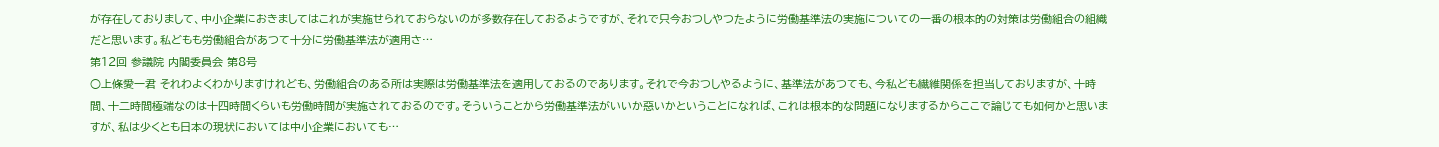が存在しておりまして、中小企業におきましてはこれが実施せられておらないのが多数存在しておるようですが、それで只今おつしやつたように労働基準法の実施についての一番の根本的の対策は労働組合の組織だと思います。私どもも労働組合があつて十分に労働基準法が適用さ…
第12回 参議院 内閣委員会 第8号
○上條愛一君 それわよくわかりますけれども、労働組合のある所は実際は労働基準法を適用しておるのであります。それで今おつしやるように、基準法があつても、今私ども繊維関係を担当しておりますが、十時間、十二時間極端なのは十四時間くらいも労働時間が実施されておるのです。そういうことから労働基準法がいいか惡いかということになれば、これは根本的な問題になりまするからここで論じても如何かと思いますが、私は少くとも日本の現状においては中小企業においても…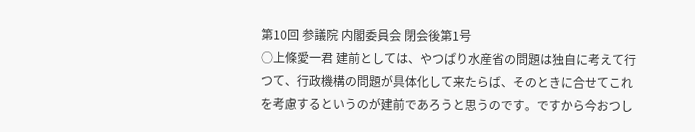第10回 参議院 内閣委員会 閉会後第1号
○上條愛一君 建前としては、やつぱり水産省の問題は独自に考えて行つて、行政機構の問題が具体化して来たらば、そのときに合せてこれを考慮するというのが建前であろうと思うのです。ですから今おつし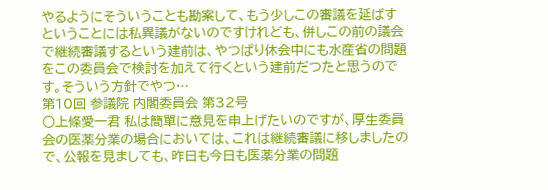やるようにそういうことも勘案して、もう少しこの審議を延ばすということには私異議がないのですけれども、併しこの前の議会で継続審議するという建前は、やつぱり休会中にも水産省の問題をこの委員会で検討を加えて行くという建前だつたと思うのです。そういう方針でやつ…
第10回 参議院 内閣委員会 第32号
○上條愛一君 私は簡單に意見を申上げたいのですが、厚生委員会の医薬分業の場合においては、これは継続審議に移しましたので、公報を見ましても、昨日も今日も医薬分業の問題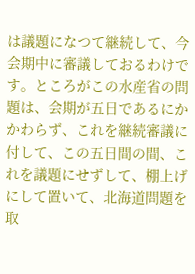は議題になつて継続して、今会期中に審議しておるわけです。ところがこの水産省の問題は、会期が五日であるにかかわらず、これを継続審議に付して、この五日間の間、これを議題にせずして、棚上げにして置いて、北海道問題を取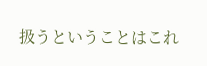扱うということはこれ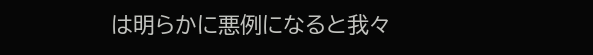は明らかに悪例になると我々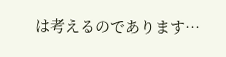は考えるのであります…